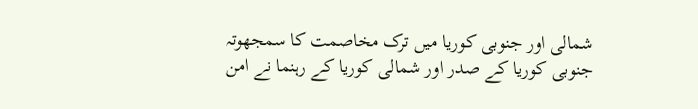شمالی اور جنوبی کوریا میں ترک مخاصمت کا سمجھوتہ
جنوبی کوریا کے صدر اور شمالی کوریا کے رہنما نے امن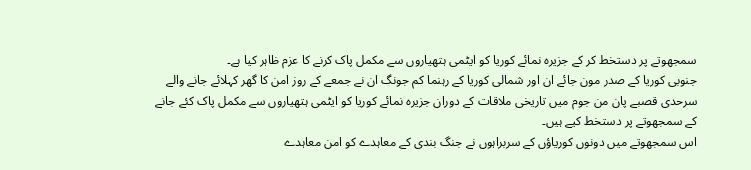سمجھوتے پر دستخط کر کے جزیرہ نمائے کوریا کو ایٹمی ہتھیاروں سے مکمل پاک کرنے کا عزم ظاہر کیا ہے۔
جنوبی کوریا کے صدر مون جائے ان اور شمالی کوریا کے رہنما کم جونگ ان نے جمعے کے روز امن کا گھر کہلائے جانے والے سرحدی قصبے پان من جوم میں تاریخی ملاقات کے دوران جزیرہ نمائے کوریا کو ایٹمی ہتھیاروں سے مکمل پاک کئے جانے کے سمجھوتے پر دستخط کیے ہیں۔
اس سمجھوتے میں دونوں کوریاؤں کے سربراہوں نے جنگ بندی کے معاہدے کو امن معاہدے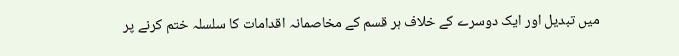میں تبدیل اور ایک دوسرے کے خلاف ہر قسم کے مخاصمانہ اقدامات کا سلسلہ ختم کرنے پر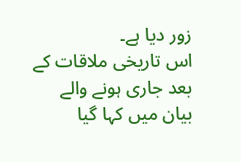زور دیا ہے۔
اس تاریخی ملاقات کے بعد جاری ہونے والے بیان میں کہا گیا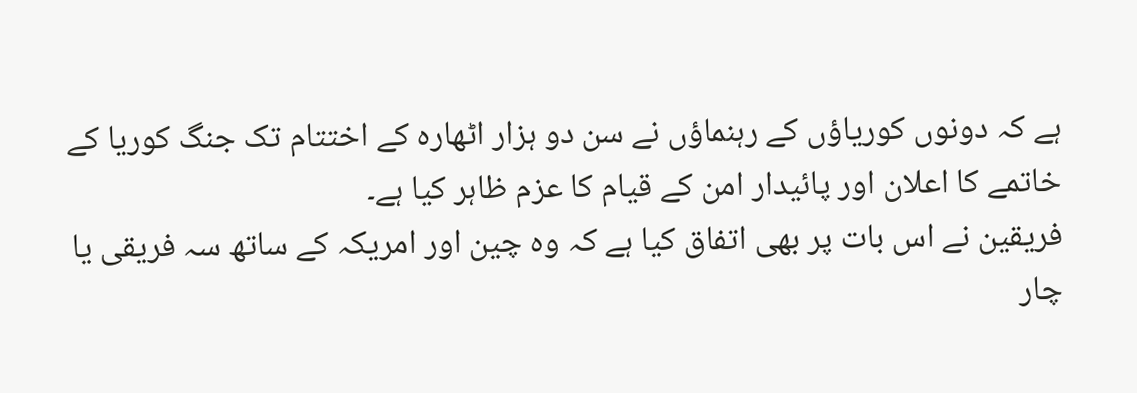ہے کہ دونوں کوریاؤں کے رہنماؤں نے سن دو ہزار اٹھارہ کے اختتام تک جنگ کوریا کے خاتمے کا اعلان اور پائیدار امن کے قیام کا عزم ظاہر کیا ہے۔
فریقین نے اس بات پر بھی اتفاق کیا ہے کہ وہ چین اور امریکہ کے ساتھ سہ فریقی یا چار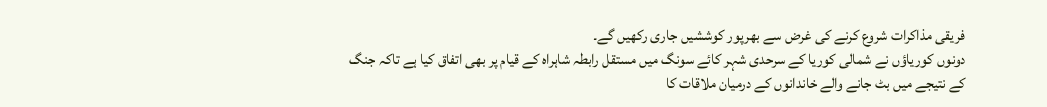فریقی مذاکرات شروع کرنے کی غرض سے بھرپور کوششیں جاری رکھیں گے۔
دونوں کوریاؤں نے شمالی کوریا کے سرحدی شہر کائے سونگ میں مستقل رابطہ شاہراہ کے قیام پر بھی اتفاق کیا ہے تاکہ جنگ کے نتیجے میں بٹ جانے والے خاندانوں کے درمیان ملاقات کا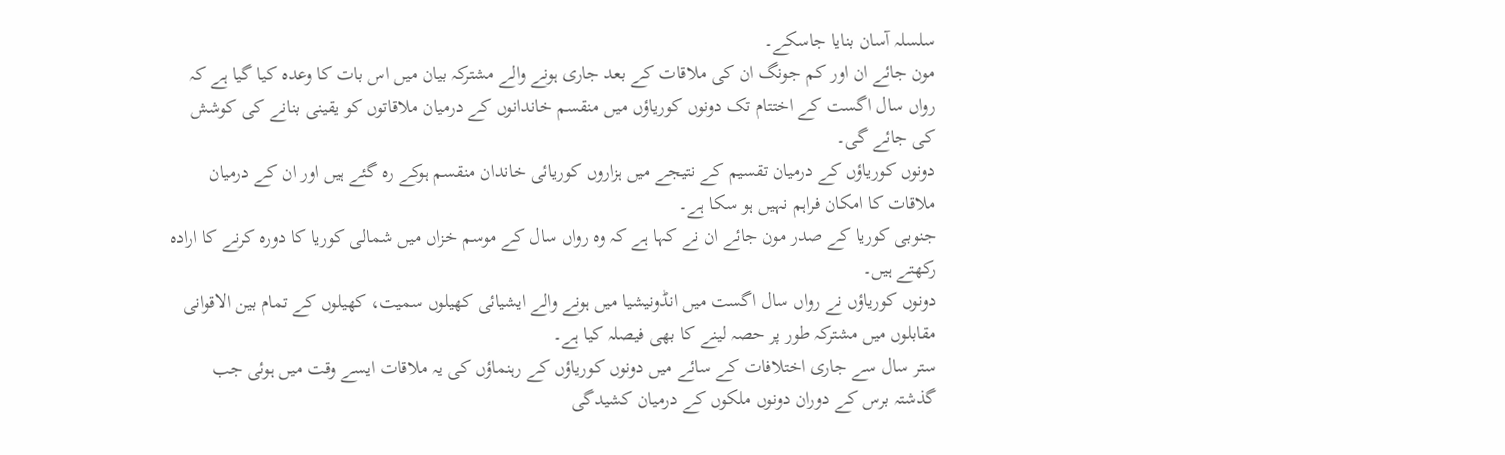سلسلہ آسان بنایا جاسکے۔
مون جائے ان اور کم جونگ ان کی ملاقات کے بعد جاری ہونے والے مشترکہ بیان میں اس بات کا وعدہ کیا گیا ہے کہ رواں سال اگست کے اختتام تک دونوں کوریاؤں میں منقسم خاندانوں کے درمیان ملاقاتوں کو یقینی بنانے کی کوشش کی جائے گی۔
دونوں کوریاؤں کے درمیان تقسیم کے نتیجے میں ہزاروں کوریائی خاندان منقسم ہوکے رہ گئے ہیں اور ان کے درمیان ملاقات کا امکان فراہم نہیں ہو سکا ہے۔
جنوبی کوریا کے صدر مون جائے ان نے کہا ہے کہ وہ رواں سال کے موسم خزاں میں شمالی کوریا کا دورہ کرنے کا ارادہ رکھتے ہیں۔
دونوں کوریاؤں نے رواں سال اگست میں انڈونیشیا میں ہونے والے ایشیائی کھیلوں سمیت، کھیلوں کے تمام بین الاقوانی مقابلوں میں مشترکہ طور پر حصہ لینے کا بھی فیصلہ کیا ہے۔
ستر سال سے جاری اختلافات کے سائے میں دونوں کوریاؤں کے رہنماؤں کی یہ ملاقات ایسے وقت میں ہوئی جب گذشتہ برس کے دوران دونوں ملکوں کے درمیان کشیدگی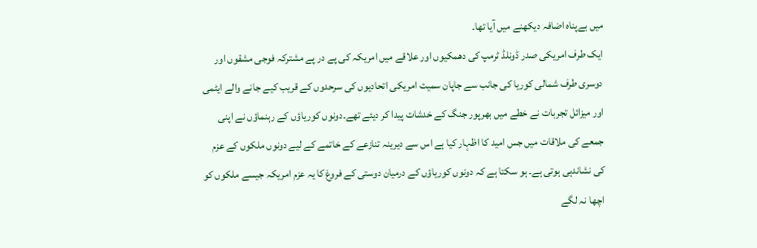میں بےپناہ اضافہ دیکھنے میں آیا تھا۔
ایک طرف امریکی صدر ڈونلڈ ٹرمپ کی دھمکیوں اور علاقے میں امریکہ کی پے در پے مشترکہ فوجی مشقوں اور دوسری طرف شمالی کوریا کی جانب سے جاپان سمیت امریکی اتحادیوں کی سرحدوں کے قریب کیے جانے والے ایٹمی اور میزائل تجربات نے خطے میں بھرپور جنگ کے خدشات پیدا کر دیئے تھے۔دونوں کوریاؤں کے رہنماؤں نے اپنی جمعے کی ملاقات میں جس امید کا اظہار کیا ہے اس سے دیرینہ تنازعے کے خاتمے کے لیے دونوں ملکوں کے عزم کی نشاندہی ہوتی ہے۔ ہو سکتا ہے کہ دونوں کوریاؤں کے درمیان دوستی کے فروغ کا یہ عزم امریکہ جیسے ملکوں کو اچھا نہ لگے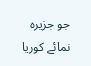جو جزیرہ نمائے کوریا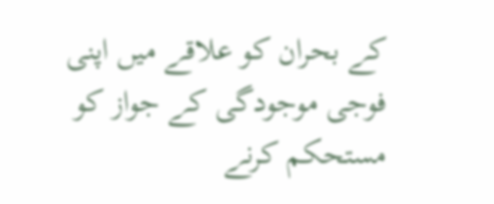کے بحران کو علاقے میں اپنی فوجی موجودگی کے جواز کو مستحکم کرنے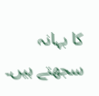کا بہانہ سجھتے ہیں۔